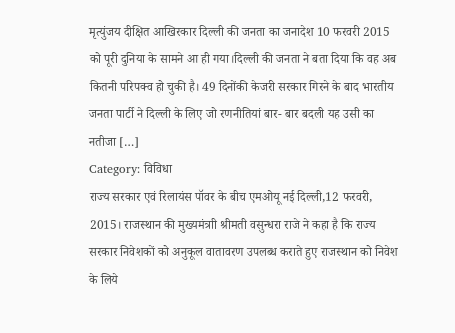मृत्युंजय दीक्षित आखिरकार दिल्ली की जनता का जनादेश 10 फरवरी 2015 को पूरी दुनिया के सामने आ ही गया।दिल्ली की जनता ने बता दिया कि वह अब कितनी परिपक्व हो चुकी है। 49 दिनोंकी केजरी सरकार गिरने के बाद भारतीय जनता पार्टी ने दिल्ली के लिए जो रणनीतियां बार- बार बदली यह उसी का नतीजा […]
Category: विविधा
राज्य सरकार एवं रिलायंस पॉवर के बीच एमओयू नई दिल्ली,12 फरवरी, 2015। राजस्थान की मुख्यमंत्राी श्रीमती वसुन्धरा राजे ने कहा है कि राज्य सरकार निवेशकों को अनुकूल वातावरण उपलब्ध कराते हुए राजस्थान को निवेश के लिये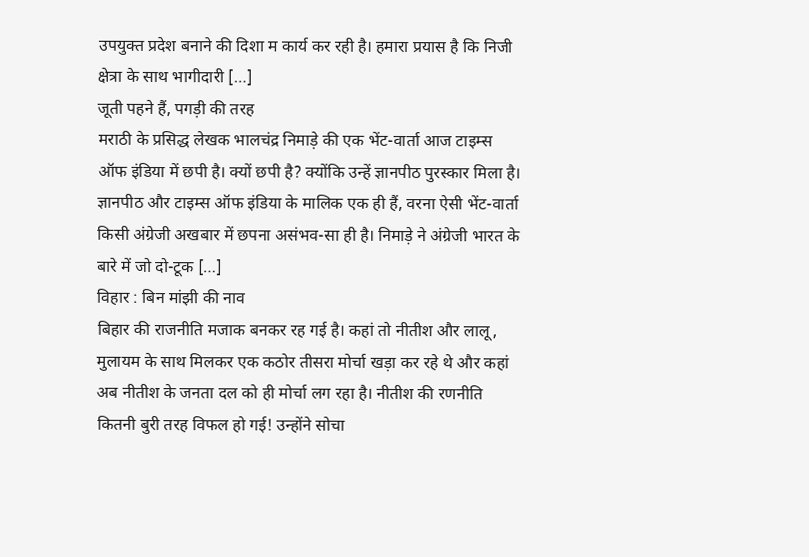उपयुक्त प्रदेश बनाने की दिशा म कार्य कर रही है। हमारा प्रयास है कि निजी क्षेत्रा के साथ भागीदारी […]
जूती पहने हैं, पगड़ी की तरह
मराठी के प्रसिद्ध लेखक भालचंद्र निमाड़े की एक भेंट-वार्ता आज टाइम्स ऑफ इंडिया में छपी है। क्यों छपी है? क्योंकि उन्हें ज्ञानपीठ पुरस्कार मिला है। ज्ञानपीठ और टाइम्स ऑफ इंडिया के मालिक एक ही हैं, वरना ऐसी भेंट-वार्ता किसी अंग्रेजी अखबार में छपना असंभव-सा ही है। निमाड़े ने अंग्रेजी भारत के बारे में जो दो-टूक […]
विहार : बिन मांझी की नाव
बिहार की राजनीति मजाक बनकर रह गई है। कहां तो नीतीश और लालू, मुलायम के साथ मिलकर एक कठोर तीसरा मोर्चा खड़ा कर रहे थे और कहां अब नीतीश के जनता दल को ही मोर्चा लग रहा है। नीतीश की रणनीति कितनी बुरी तरह विफल हो गई! उन्होंने सोचा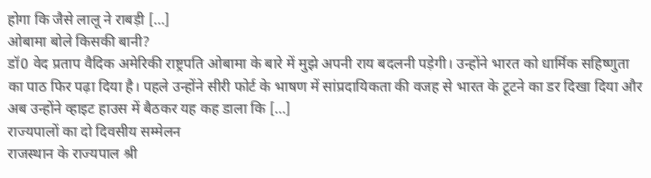होगा कि जैसे लालू ने राबड़ी […]
ओबामा बोले किसकी बानी?
डॉ0 वेद प्रताप वैदिक अमेरिकी राष्ट्रपति ओबामा के बारे में मुझे अपनी राय बदलनी पड़ेगी। उन्होंने भारत को धार्मिक सहिष्णुता का पाठ फिर पढ़ा दिया है। पहले उन्होंने सीरी फोर्ट के भाषण में सांप्रदायिकता की वजह से भारत के टूटने का डर दिखा दिया और अब उन्होंने व्हाइट हाउस में बैठकर यह कह डाला कि […]
राज्यपालों का दो दिवसीय सम्मेलन
राजस्थान के राज्यपाल श्री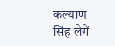कल्याण सिंह लेगें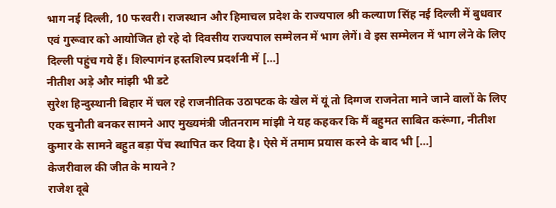भाग नई दिल्ली, 10 फरवरी। राजस्थान और हिमाचल प्रदेश के राज्यपाल श्री कल्याण सिंह नई दिल्ली में बुधवार एवं गुरूवार को आयोजित हो रहे दो दिवसीय राज्यपाल सम्मेलन में भाग लेगें। वे इस सम्मेलन में भाग लेने के लिए दिल्ली पहुंच गये हैं। शिल्पागंन हस्तशिल्प प्रदर्शनी में […]
नीतीश अड़े और मांझी भी डटे
सुरेश हिन्दुस्थानी बिहार में चल रहे राजनीतिक उठापटक के खेल में यूं तो दिग्गज राजनेता माने जाने वालों के लिए एक चुनौती बनकर सामने आए मुख्यमंत्री जीतनराम मांझी ने यह कहकर कि मैं बहुमत साबित करूंगा, नीतीश कुमार के सामने बहुत बड़ा पेंच स्थापित कर दिया है। ऐसे में तमाम प्रयास करने के बाद भी […]
केजरीवाल की जीत के मायने ?
राजेश दूबे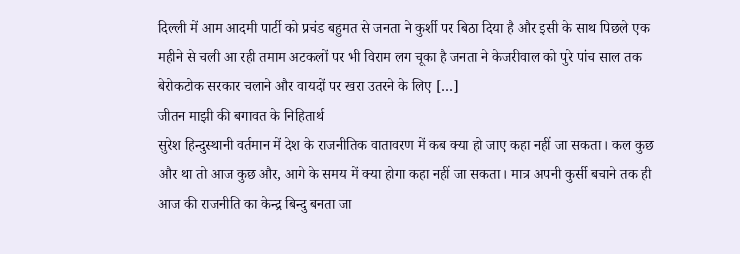दिल्ली में आम आदमी पार्टी को प्रचंड बहुमत से जनता ने कुर्शी पर बिठा दिया है और इसी के साथ पिछले एक महीने से चली आ रही तमाम अटकलों पर भी विराम लग चूका है जनता ने केजरीवाल को पुरे पांच साल तक बेरोकटोक सरकार चलाने और वायदों पर खरा उतरने के लिए […]
जीतन माझी की बगावत के निहितार्थ
सुरेश हिन्दुस्थानी वर्तमान में देश के राजनीतिक वातावरण में कब क्या हो जाए कहा नहीं जा सकता। कल कुछ और था तो आज कुछ और, आगे के समय में क्या होगा कहा नहीं जा सकता। मात्र अपनी कुर्सी बचाने तक ही आज की राजनीति का केन्द्र बिन्दु बनता जा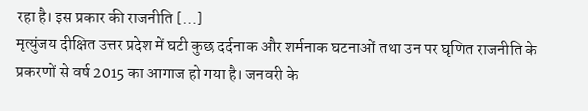रहा है। इस प्रकार की राजनीति […]
मृत्युंजय दीक्षित उत्तर प्रदेश में घटी कुछ दर्दनाक और शर्मनाक घटनाओं तथा उन पर घृणित राजनीति के प्रकरणों से वर्ष 2015 का आगाज हो गया है। जनवरी के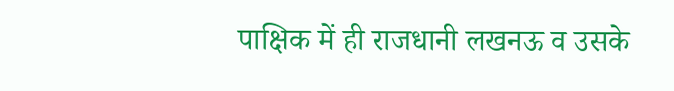पाक्षिक में ही राजधानी लखनऊ व उसके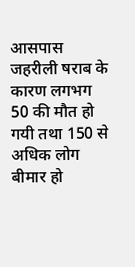आसपास जहरीली षराब के कारण लगभग 50 की मौत हो गयी तथा 150 से अधिक लोग बीमार हो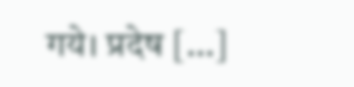गये। प्रदेष […]